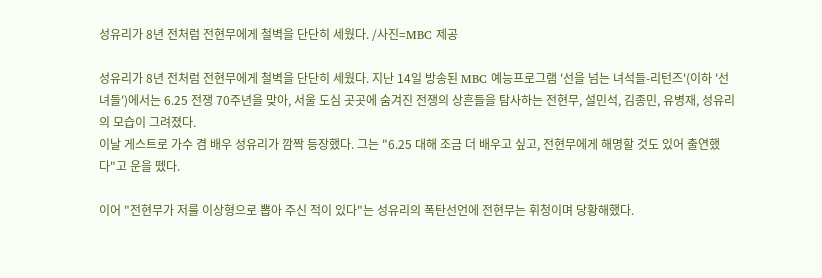성유리가 8년 전처럼 전현무에게 철벽을 단단히 세웠다. /사진=MBC 제공

성유리가 8년 전처럼 전현무에게 철벽을 단단히 세웠다. 지난 14일 방송된 MBC 예능프로그램 '선을 넘는 녀석들-리턴즈'(이하 '선녀들')에서는 6.25 전쟁 70주년을 맞아, 서울 도심 곳곳에 숨겨진 전쟁의 상흔들을 탐사하는 전현무, 설민석, 김종민, 유병재, 성유리의 모습이 그려졌다.
이날 게스트로 가수 겸 배우 성유리가 깜짝 등장했다. 그는 "6.25 대해 조금 더 배우고 싶고, 전현무에게 해명할 것도 있어 출연했다"고 운을 뗐다.

이어 "전현무가 저를 이상형으로 뽑아 주신 적이 있다"는 성유리의 폭탄선언에 전현무는 휘청이며 당황해했다.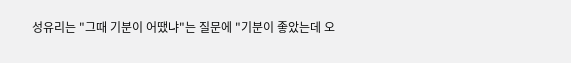성유리는 "그때 기분이 어땠냐"는 질문에 "기분이 좋았는데 오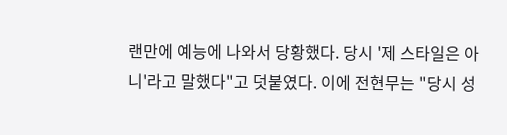랜만에 예능에 나와서 당황했다. 당시 '제 스타일은 아니'라고 말했다"고 덧붙였다. 이에 전현무는 "당시 성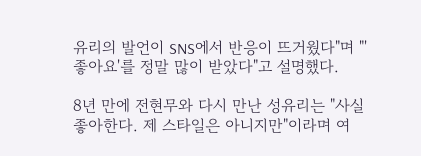유리의 발언이 SNS에서 반응이 뜨거웠다"며 "'좋아요'를 정말 많이 받았다"고 설명했다.

8년 만에 전현무와 다시 만난 성유리는 "사실 좋아한다. 제 스타일은 아니지만"이라며 여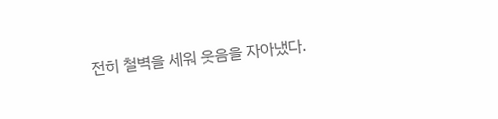전히 철벽을 세워 웃음을 자아냈다.